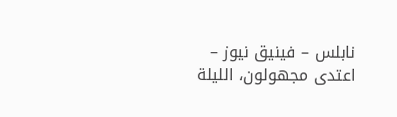نابلس – فينيق نيوز – اعتدى مجهولون، الليلة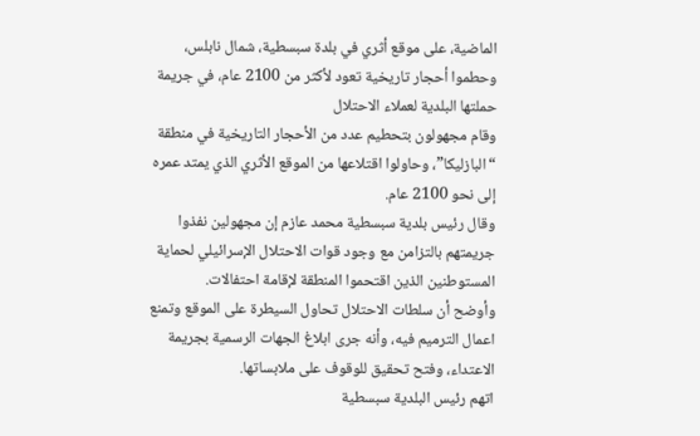الماضية، على موقع أثري في بلدة سبسطية، شمال نابلس، وحطموا أحجار تاريخية تعود لأكثر من 2100 عام، في جريمة حملتها البلدية لعملاء الاحتلال
وقام مجهولون بتحطيم عدد من الأحجار التاريخية في منطقة “البازليكا”، وحاولوا اقتلاعها من الموقع الأثري الذي يمتد عمره إلى نحو 2100 عام.
وقال رئيس بلدية سبسطية محمد عازم إن مجهولين نفذوا جريمتهم بالتزامن مع وجود قوات الاحتلال الإسرائيلي لحماية المستوطنين الذين اقتحموا المنطقة لإقامة احتفالات.
وأوضح أن سلطات الاحتلال تحاول السيطرة على الموقع وتمنع اعمال الترميم فيه، وأنه جرى ابلاغ الجهات الرسمية بجريمة الاعتداء، وفتح تحقيق للوقوف على ملابساتها.
اتهم رئيس البلدية سبسطية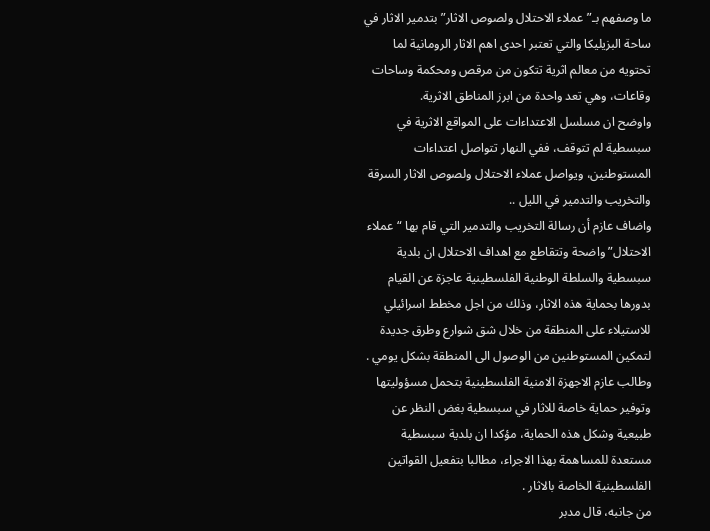ما وصفهم بـ”عملاء الاحتلال ولصوص الاثار” بتدمير الاثار في ساحة البزيليكا والتي تعتبر احدى اهم الاثار الرومانية لما تحتويه من معالم اثرية تتكون من مرقص ومحكمة وساحات وقاعات، وهي تعد واحدة من ابرز المناطق الاثرية.
واوضح ان مسلسل الاعتداءات على المواقع الاثرية في سبسطية لم تتوقف، ففي النهار تتواصل اعتداءات المستوطنين، ويواصل عملاء الاحتلال ولصوص الاثار السرقة والتخريب والتدمير في الليل ..
واضاف عازم أن رسالة التخريب والتدمير التي قام بها “عملاء الاحتلال” واضحة وتتقاطع مع اهداف الاحتلال ان بلدية سبسطية والسلطة الوطنية الفلسطينية عاجزة عن القيام بدورها بحماية هذه الاثار، وذلك من اجل مخطط اسرائيلي للاستيلاء على المنطقة من خلال شق شوارع وطرق جديدة لتمكين المستوطنين من الوصول الى المنطقة بشكل يومي .
وطالب عازم الاجهزة الامنية الفلسطينية بتحمل مسؤوليتها وتوفير حماية خاصة للاثار في سبسطية بغض النظر عن طبيعية وشكل هذه الحماية، مؤكدا ان بلدية سبسطية مستعدة للمساهمة بهذا الاجراء، مطالبا بتفعيل القواتين الفلسطينية الخاصة بالاثار .
من جانبه، قال مدبر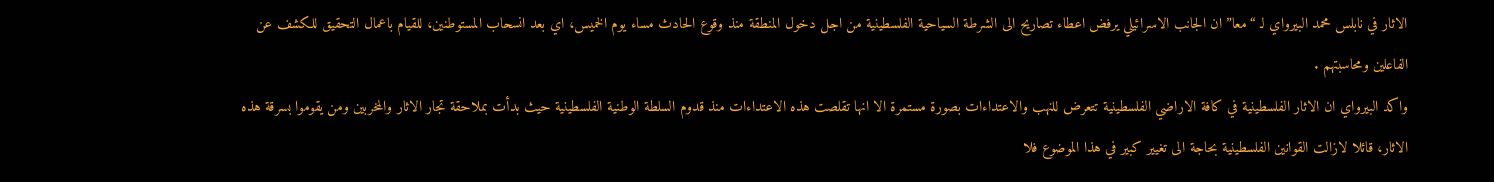الاثار في نابلس محمد البيرواي لـ “معا” ان الجانب الاسرائيلي يرفض اعطاء تصاريح الى الشرطة السياحية الفلسطينية من اجل دخول المنطقة منذ وقوع الحادث مساء يوم الخميس، اي بعد انسحاب المستوطنين، للقيام باعمال التحقيق للكشف عن الفاعلين ومحاسبتهم .
واكد البيرواي ان الاثار الفلسطينية في كافة الاراضي الفلسطينية تتعرض للنهب والاعتداءات بصورة مستمرة الا انها تقلصت هذه الاعتداءات منذ قدوم السلطة الوطنية الفلسطينية حيث بدأت بملاحقة تجار الاثار والمخربين ومن يقوموا بسرقة هذه الاثار، قائلا لازالت القوانين الفلسطينية بحاجة الى تغيير كبير في هذا الموضوع فلا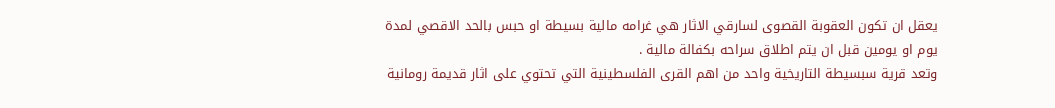يعقل ان تكون العقوبة القصوى لسارقي الاثار هي غرامه مالية بسيطة او حبس بالحد الاقصي لمدة يوم او يومين قبل ان يتم اطلاق سراحه بكفالة مالية .
وتعد قرية سبسيطة التاريخية واحد من اهم القرى الفلسطينية التي تحتوي على اثار قديمة رومانية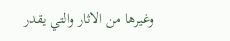وغيرها من الاثار والتي يقدر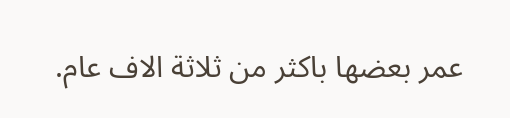عمر بعضها باكثر من ثلاثة الاف عام.